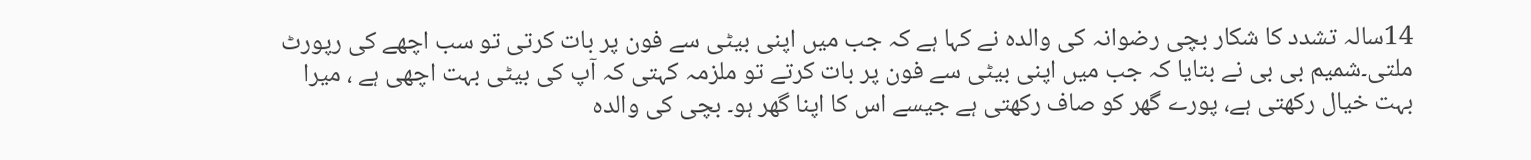14سالہ تشدد کا شکار بچی رضوانہ کی والدہ نے کہا ہے کہ جب میں اپنی بیٹی سے فون پر بات کرتی تو سب اچھے کی رپورٹ ملتی۔شمیم بی بی نے بتایا کہ جب میں اپنی بیٹی سے فون پر بات کرتے تو ملزمہ کہتی کہ آپ کی بیٹی بہت اچھی ہے ، میرا بہت خیال رکھتی ہے، پورے گھر کو صاف رکھتی ہے جیسے اس کا اپنا گھر ہو۔ بچی کی والدہ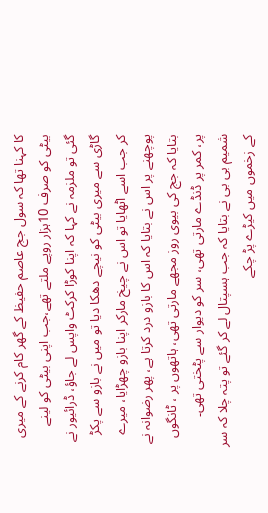کا کہنا تھا کہ سول جج عاصم حفیظ کے گھر کام کرنے کے میری بیٹی کو صرف 10ہزار روپے ملتے تھے،جب اپنی بیٹی کو لینے گئی تو ملزمہ نے کہا کہ اپنا کوڑا کرکٹ واپس لے جاؤ، ڈرائیور نے گاڑی سے میری بیٹی کو نیچے دھکا دیا تو میں نے بازو سے پکڑ کر جب اسے اٹھایا تو اس نے چیخ مارکر اپنا بازو چھڑایا، میرے پوچھنے پر اس نے بتایا کہ اس کا بازو درد کرتا ہے، پھر رضوانہ نے بتایا کہ جج کی بیوی روز مجھے مارتی تھی، ہاتھوں پر ، ٹانگوں پر، کمر پر ڈنڈے مارتی تھی، سر کو دیوار سے پٹختی تھی۔ شمیم بی بی نے بتایا کہ جب ہسپتال لے کر گئے تو پتہ چلا کہ سر کے زخموں میں کیڑے پڑ چکے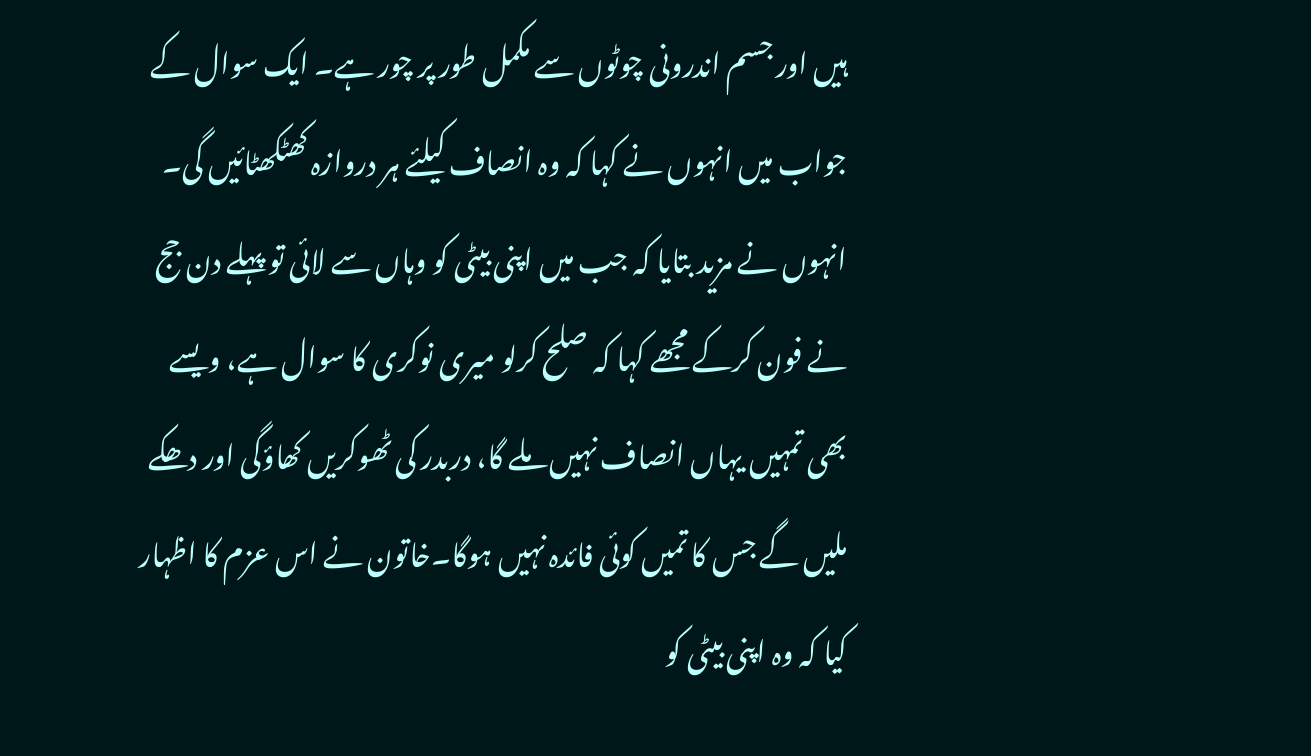ہیں اور جسم اندرونی چوٹوں سے مکمل طور پر چور ہے۔ ایک سوال کے جواب میں انہوں نے کہا کہ وہ انصاف کیلئے ہر دروازہ کھٹکھٹائیں گی۔ انہوں نے مزید بتایا کہ جب میں اپنی بیٹی کو وہاں سے لائی تو پہلے دن جج نے فون کرکے مجھے کہا کہ صلح کرلو میری نوکری کا سوال ہے، ویسے بھی تمہیں یہاں انصاف نہیں ملے گا، دربدر کی ٹھوکریں کھاؤگی اور دھکے ملیں گے جس کا تمیں کوئی فائدہ نہیں ہوگا۔خاتون نے اس عزم کا اظہار کیا کہ وہ اپنی بیٹی کو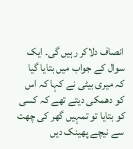انصاف دلاکر رہیں گی۔ ایک سوال کے جواب میں بتایا گیا کہ میری بیٹی نے کہا کہ اس کو دھمکی دیتے تھے کہ کسی کو بتایا تو تمہیں گھر کی چھت سے نیچے پھینک دیں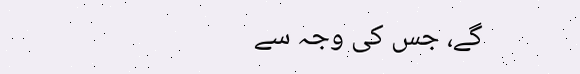گے، جس کی وجہ سے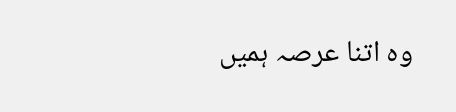وہ اتنا عرصہ ہمیں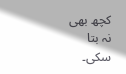کچھ بھی نہ بتا سکی۔